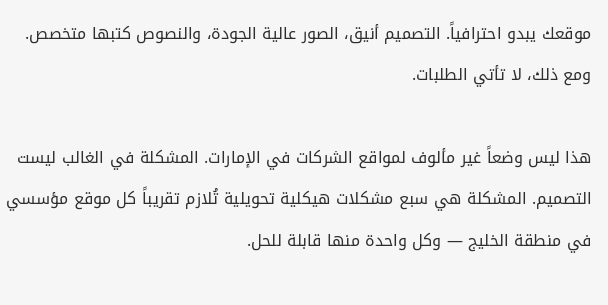موقعك يبدو احترافياً. التصميم أنيق، الصور عالية الجودة، والنصوص كتبها متخصص. ومع ذلك، لا تأتي الطلبات.

هذا ليس وضعاً غير مألوف لمواقع الشركات في الإمارات. المشكلة في الغالب ليست التصميم. المشكلة هي سبع مشكلات هيكلية تحويلية تُلازم تقريباً كل موقع مؤسسي في منطقة الخليج — وكل واحدة منها قابلة للحل.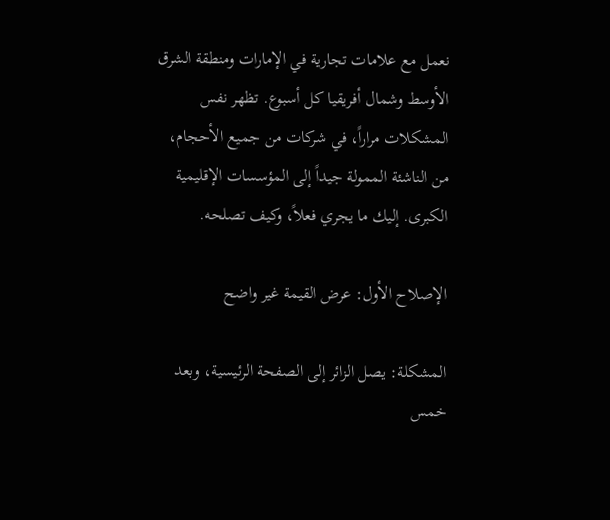نعمل مع علامات تجارية في الإمارات ومنطقة الشرق الأوسط وشمال أفريقيا كل أسبوع. تظهر نفس المشكلات مراراً، في شركات من جميع الأحجام، من الناشئة الممولة جيداً إلى المؤسسات الإقليمية الكبرى. إليك ما يجري فعلاً، وكيف تصلحه.

الإصلاح الأول: عرض القيمة غير واضح

المشكلة: يصل الزائر إلى الصفحة الرئيسية، وبعد خمس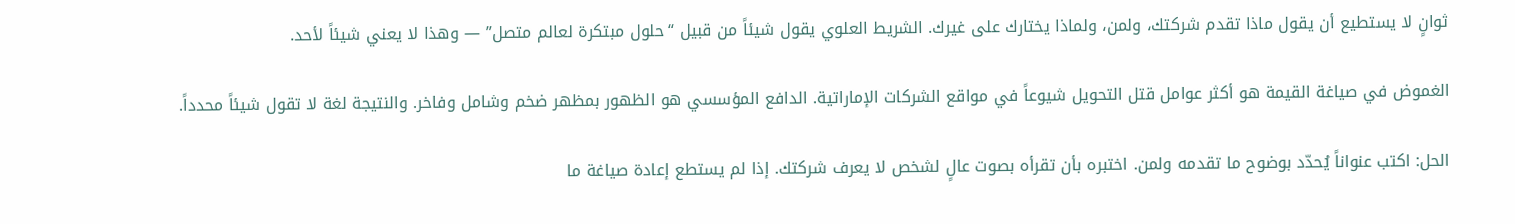ثوانٍ لا يستطيع أن يقول ماذا تقدم شركتك، ولمن، ولماذا يختارك على غيرك. الشريط العلوي يقول شيئاً من قبيل “حلول مبتكرة لعالم متصل” — وهذا لا يعني شيئاً لأحد.

الغموض في صياغة القيمة هو أكثر عوامل قتل التحويل شيوعاً في مواقع الشركات الإماراتية. الدافع المؤسسي هو الظهور بمظهر ضخم وشامل وفاخر. والنتيجة لغة لا تقول شيئاً محدداً.

الحل: اكتب عنواناً يُحدّد بوضوح ما تقدمه ولمن. اختبره بأن تقرأه بصوت عالٍ لشخص لا يعرف شركتك. إذا لم يستطع إعادة صياغة ما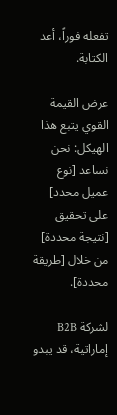تفعله فوراً، أعد الكتابة.

عرض القيمة القوي يتبع هذا الهيكل: نحن نساعد [نوع عميل محدد] على تحقيق [نتيجة محددة] من خلال [طريقة محددة].

لشركة B2B إماراتية، قد يبدو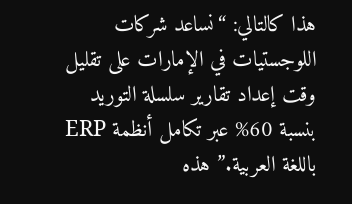هذا كالتالي: “نساعد شركات اللوجستيات في الإمارات على تقليل وقت إعداد تقارير سلسلة التوريد بنسبة 60% عبر تكامل أنظمة ERP باللغة العربية.” هذه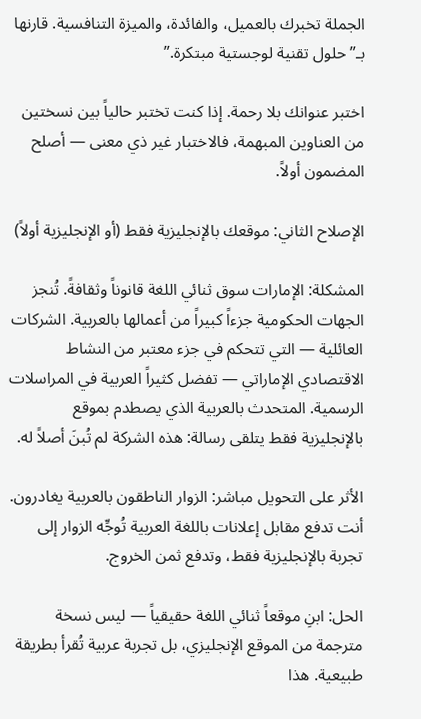الجملة تخبرك بالعميل، والفائدة، والميزة التنافسية. قارنها بـ”حلول تقنية لوجستية مبتكرة.”

اختبر عنوانك بلا رحمة. إذا كنت تختبر حالياً بين نسختين من العناوين المبهمة، فالاختبار غير ذي معنى — أصلح المضمون أولاً.

الإصلاح الثاني: موقعك بالإنجليزية فقط (أو الإنجليزية أولاً)

المشكلة: الإمارات سوق ثنائي اللغة قانوناً وثقافةً. تُنجز الجهات الحكومية جزءاً كبيراً من أعمالها بالعربية. الشركات العائلية — التي تتحكم في جزء معتبر من النشاط الاقتصادي الإماراتي — تفضل كثيراً العربية في المراسلات الرسمية. المتحدث بالعربية الذي يصطدم بموقع بالإنجليزية فقط يتلقى رسالة: هذه الشركة لم تُبنَ أصلاً له.

الأثر على التحويل مباشر: الزوار الناطقون بالعربية يغادرون. أنت تدفع مقابل إعلانات باللغة العربية تُوجِّه الزوار إلى تجربة بالإنجليزية فقط، وتدفع ثمن الخروج.

الحل: ابنِ موقعاً ثنائي اللغة حقيقياً — ليس نسخة مترجمة من الموقع الإنجليزي، بل تجربة عربية تُقرأ بطريقة طبيعية. هذا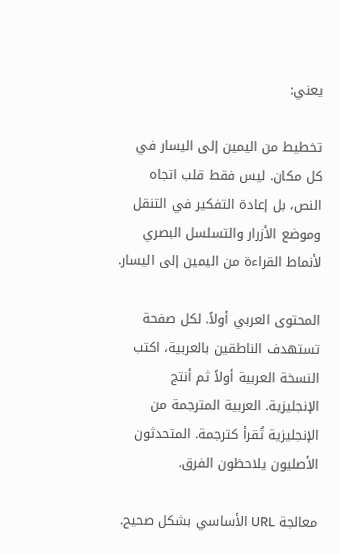يعني:

تخطيط من اليمين إلى اليسار في كل مكان. ليس فقط قلب اتجاه النص، بل إعادة التفكير في التنقل وموضع الأزرار والتسلسل البصري لأنماط القراءة من اليمين إلى اليسار.

المحتوى العربي أولاً. لكل صفحة تستهدف الناطقين بالعربية، اكتب النسخة العربية أولاً ثم أنتج الإنجليزية. العربية المترجمة من الإنجليزية تُقرأ كترجمة. المتحدثون الأصليون يلاحظون الفرق.

معالجة URL الأساسي بشكل صحيح.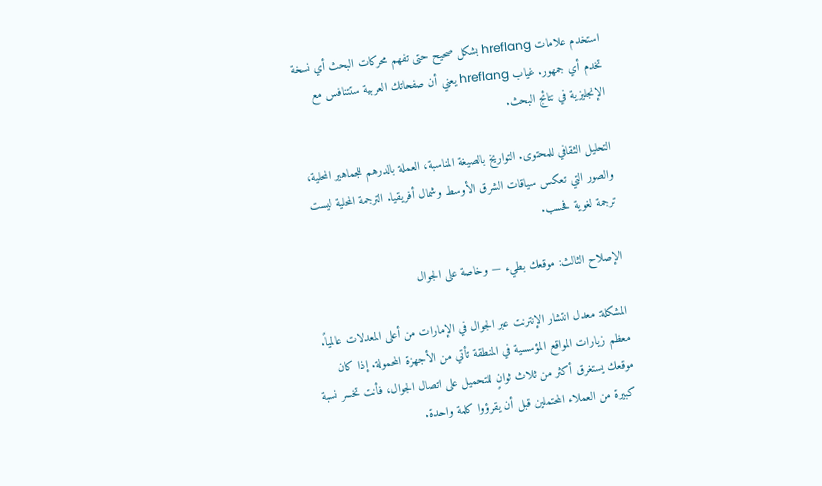استخدم علامات hreflang بشكل صحيح حتى تفهم محركات البحث أي نسخة تخدم أي جمهور. غياب hreflang يعني أن صفحاتك العربية ستتنافس مع الإنجليزية في نتائج البحث.

التحليل الثقافي للمحتوى. التواريخ بالصيغة المناسبة، العملة بالدرهم للجماهير المحلية، والصور التي تعكس سياقات الشرق الأوسط وشمال أفريقيا. الترجمة المحلية ليست ترجمة لغوية فحسب.

الإصلاح الثالث: موقعك بطيء — وخاصة على الجوال

المشكلة: معدل انتشار الإنترنت عبر الجوال في الإمارات من أعلى المعدلات عالمياً. معظم زيارات المواقع المؤسسية في المنطقة تأتي من الأجهزة المحمولة. إذا كان موقعك يستغرق أكثر من ثلاث ثوانٍ للتحميل على اتصال الجوال، فأنت تخسر نسبة كبيرة من العملاء المحتملين قبل أن يقرؤوا كلمة واحدة.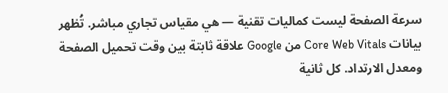سرعة الصفحة ليست كماليات تقنية — هي مقياس تجاري مباشر. تُظهر بيانات Core Web Vitals من Google علاقة ثابتة بين وقت تحميل الصفحة ومعدل الارتداد. كل ثانية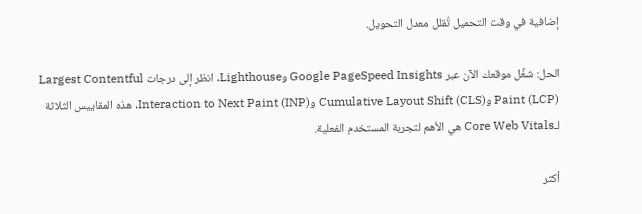إضافية في وقت التحميل تُقلل معدل التحويل.

الحل: شغِّل موقعك الآن عبر Google PageSpeed Insights وLighthouse. انظر إلى درجات Largest Contentful Paint (LCP) وCumulative Layout Shift (CLS) وInteraction to Next Paint (INP). هذه المقاييس الثلاثة لـCore Web Vitals هي الأهم لتجربة المستخدم الفعلية.

أكثر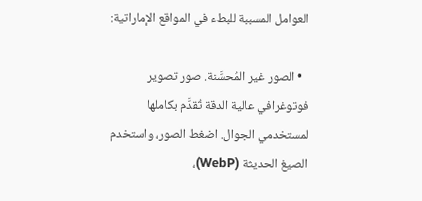العوامل المسببة للبطء في المواقع الإماراتية:

  • الصور غير المُحسَّنة. صور تصوير فوتوغرافي عالية الدقة تُقدَّم بكاملها لمستخدمي الجوال. اضغط الصور، واستخدم الصيغ الحديثة (WebP)،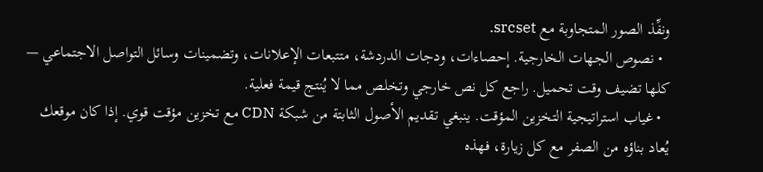ونفِّذ الصور المتجاوبة مع srcset.
  • نصوص الجهات الخارجية. إحصاءات، ودجات الدردشة، متتبعات الإعلانات، وتضمينات وسائل التواصل الاجتماعي — كلها تضيف وقت تحميل. راجع كل نص خارجي وتخلص مما لا يُنتج قيمة فعلية.
  • غياب استراتيجية التخزين المؤقت. ينبغي تقديم الأصول الثابتة من شبكة CDN مع تخزين مؤقت قوي. إذا كان موقعك يُعاد بناؤه من الصفر مع كل زيارة، فهذه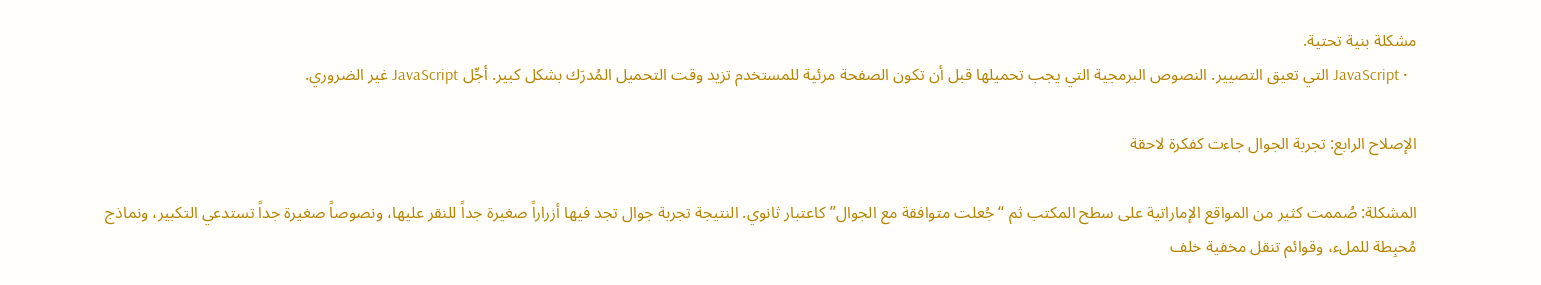مشكلة بنية تحتية.
  • JavaScript التي تعيق التصيير. النصوص البرمجية التي يجب تحميلها قبل أن تكون الصفحة مرئية للمستخدم تزيد وقت التحميل المُدرَك بشكل كبير. أجِّل JavaScript غير الضروري.

الإصلاح الرابع: تجربة الجوال جاءت كفكرة لاحقة

المشكلة: صُممت كثير من المواقع الإماراتية على سطح المكتب ثم “جُعلت متوافقة مع الجوال” كاعتبار ثانوي. النتيجة تجربة جوال تجد فيها أزراراً صغيرة جداً للنقر عليها، ونصوصاً صغيرة جداً تستدعي التكبير، ونماذج مُحبِطة للملء، وقوائم تنقل مخفية خلف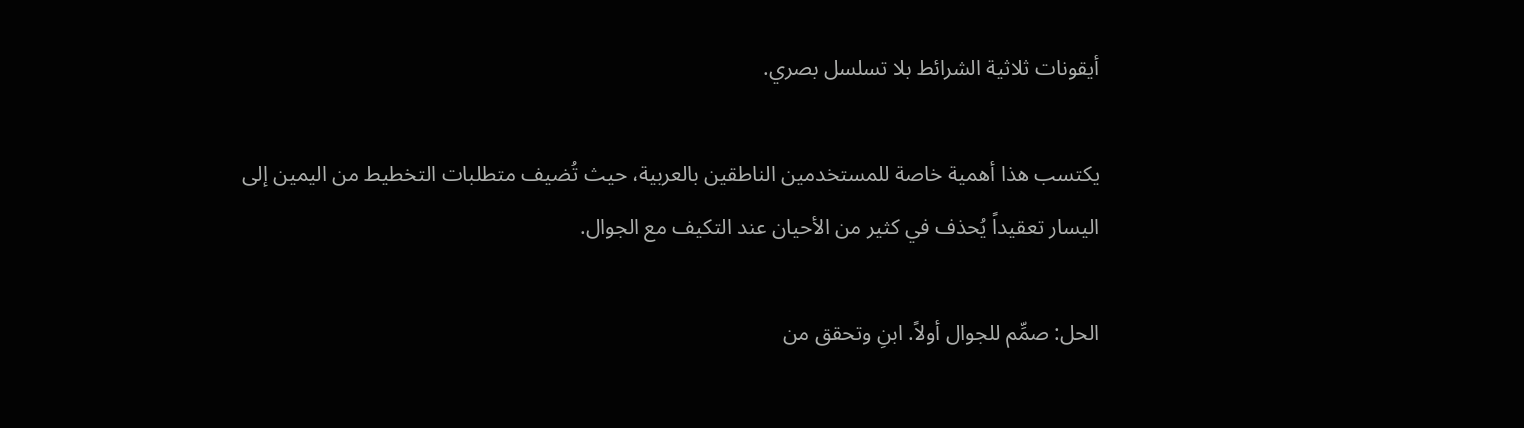أيقونات ثلاثية الشرائط بلا تسلسل بصري.

يكتسب هذا أهمية خاصة للمستخدمين الناطقين بالعربية، حيث تُضيف متطلبات التخطيط من اليمين إلى اليسار تعقيداً يُحذف في كثير من الأحيان عند التكيف مع الجوال.

الحل: صمِّم للجوال أولاً. ابنِ وتحقق من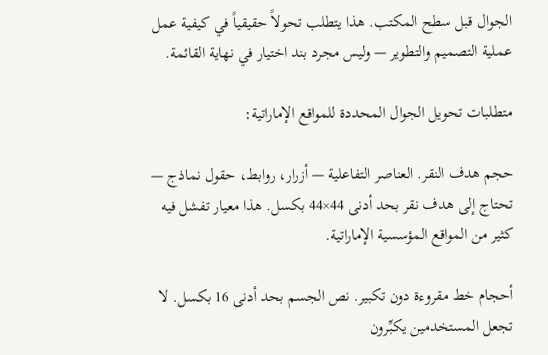الجوال قبل سطح المكتب. هذا يتطلب تحولاً حقيقياً في كيفية عمل عملية التصميم والتطوير — وليس مجرد بند اختيار في نهاية القائمة.

متطلبات تحويل الجوال المحددة للمواقع الإماراتية:

حجم هدف النقر. العناصر التفاعلية — أزرار، روابط، حقول نماذج — تحتاج إلى هدف نقر بحد أدنى 44×44 بكسل. هذا معيار تفشل فيه كثير من المواقع المؤسسية الإماراتية.

أحجام خط مقروءة دون تكبير. نص الجسم بحد أدنى 16 بكسل. لا تجعل المستخدمين يكبِّرون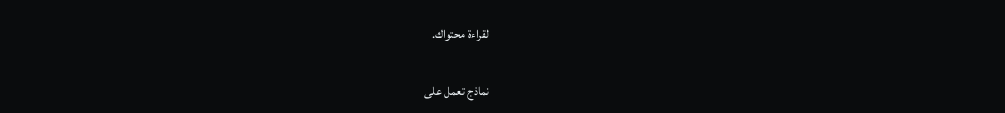لقراءة محتواك.

نماذج تعمل على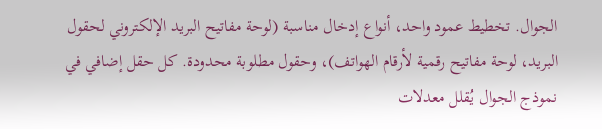الجوال. تخطيط عمود واحد، أنواع إدخال مناسبة (لوحة مفاتيح البريد الإلكتروني لحقول البريد، لوحة مفاتيح رقمية لأرقام الهواتف)، وحقول مطلوبة محدودة. كل حقل إضافي في نموذج الجوال يُقلل معدلات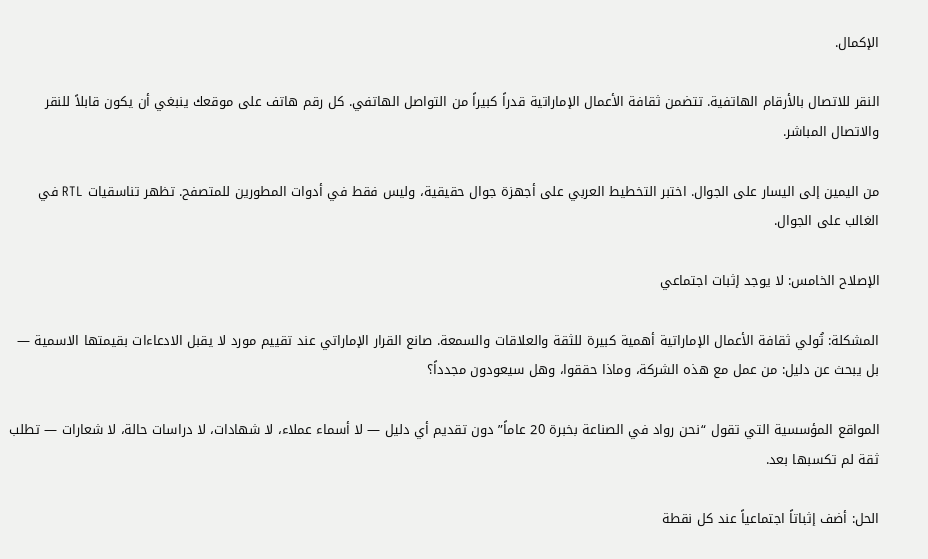الإكمال.

النقر للاتصال بالأرقام الهاتفية. تتضمن ثقافة الأعمال الإماراتية قدراً كبيراً من التواصل الهاتفي. كل رقم هاتف على موقعك ينبغي أن يكون قابلاً للنقر والاتصال المباشر.

من اليمين إلى اليسار على الجوال. اختبر التخطيط العربي على أجهزة جوال حقيقية، وليس فقط في أدوات المطورين للمتصفح. تظهر تناسقيات RTL في الغالب على الجوال.

الإصلاح الخامس: لا يوجد إثبات اجتماعي

المشكلة: تُولي ثقافة الأعمال الإماراتية أهمية كبيرة للثقة والعلاقات والسمعة. صانع القرار الإماراتي عند تقييم مورد لا يقبل الادعاءات بقيمتها الاسمية — بل يبحث عن دليل: من عمل مع هذه الشركة، وماذا حققوا، وهل سيعودون مجدداً؟

المواقع المؤسسية التي تقول “نحن رواد في الصناعة بخبرة 20 عاماً” دون تقديم أي دليل — لا أسماء عملاء، لا شهادات، لا دراسات حالة، لا شعارات — تطلب ثقة لم تكسبها بعد.

الحل: أضف إثباتاً اجتماعياً عند كل نقطة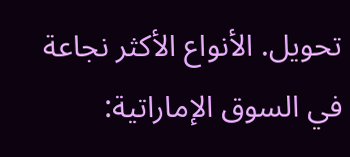تحويل. الأنواع الأكثر نجاعة في السوق الإماراتية: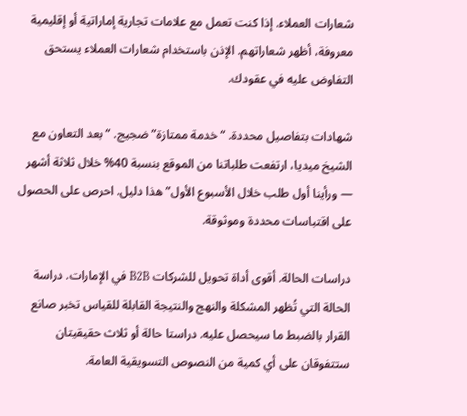شعارات العملاء. إذا كنت تعمل مع علامات تجارية إماراتية أو إقليمية معروفة، أظهر شعاراتهم. الإذن باستخدام شعارات العملاء يستحق التفاوض عليه في عقودك.

شهادات بتفاصيل محددة. “خدمة ممتازة” ضجيج. “بعد التعاون مع الشيخ ميديا، ارتفعت طلباتنا من الموقع بنسبة 40% خلال ثلاثة أشهر — ورأينا أول طلب خلال الأسبوع الأول” هذا دليل. احرص على الحصول على اقتباسات محددة وموثوقة.

دراسات الحالة. أقوى أداة تحويل للشركات B2B في الإمارات. دراسة الحالة التي تُظهر المشكلة والنهج والنتيجة القابلة للقياس تخبر صانع القرار بالضبط ما سيحصل عليه. دراستا حالة أو ثلاث حقيقيتان ستتفوقان على أي كمية من النصوص التسويقية العامة.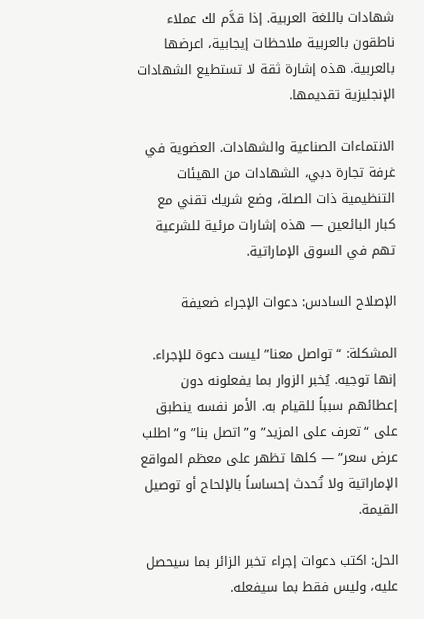شهادات باللغة العربية. إذا قدَّم لك عملاء ناطقون بالعربية ملاحظات إيجابية، اعرضها بالعربية. هذه إشارة ثقة لا تستطيع الشهادات الإنجليزية تقديمها.

الانتماءات الصناعية والشهادات. العضوية في غرفة تجارة دبي، الشهادات من الهيئات التنظيمية ذات الصلة، وضع شريك تقني مع كبار البائعين — هذه إشارات مرئية للشرعية تهم في السوق الإماراتية.

الإصلاح السادس: دعوات الإجراء ضعيفة

المشكلة: “تواصل معنا” ليست دعوة للإجراء. إنها توجيه. يُخبر الزوار بما يفعلونه دون إعطائهم سبباً للقيام به. الأمر نفسه ينطبق على “تعرف على المزيد” و”اتصل بنا” و”اطلب عرض سعر” — كلها تظهر على معظم المواقع الإماراتية ولا تُحدث إحساساً بالإلحاح أو توصيل القيمة.

الحل: اكتب دعوات إجراء تخبر الزائر بما سيحصل عليه، وليس فقط بما سيفعله.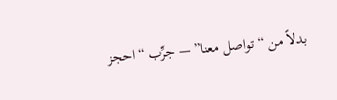بدلاً من “تواصل معنا” — جرِّب “احجز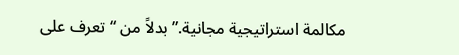مكالمة استراتيجية مجانية.” بدلاً من “تعرف على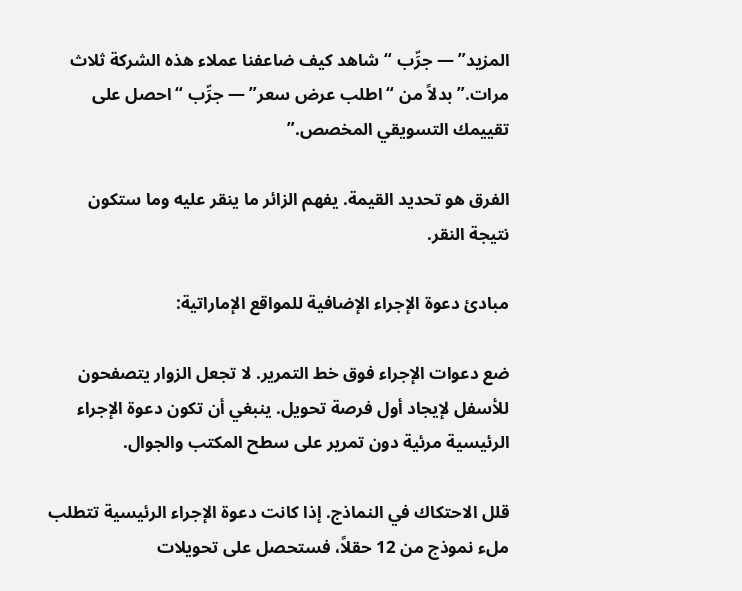المزيد” — جرِّب “شاهد كيف ضاعفنا عملاء هذه الشركة ثلاث مرات.” بدلاً من “اطلب عرض سعر” — جرِّب “احصل على تقييمك التسويقي المخصص.”

الفرق هو تحديد القيمة. يفهم الزائر ما ينقر عليه وما ستكون نتيجة النقر.

مبادئ دعوة الإجراء الإضافية للمواقع الإماراتية:

ضع دعوات الإجراء فوق خط التمرير. لا تجعل الزوار يتصفحون للأسفل لإيجاد أول فرصة تحويل. ينبغي أن تكون دعوة الإجراء الرئيسية مرئية دون تمرير على سطح المكتب والجوال.

قلل الاحتكاك في النماذج. إذا كانت دعوة الإجراء الرئيسية تتطلب ملء نموذج من 12 حقلاً، فستحصل على تحويلات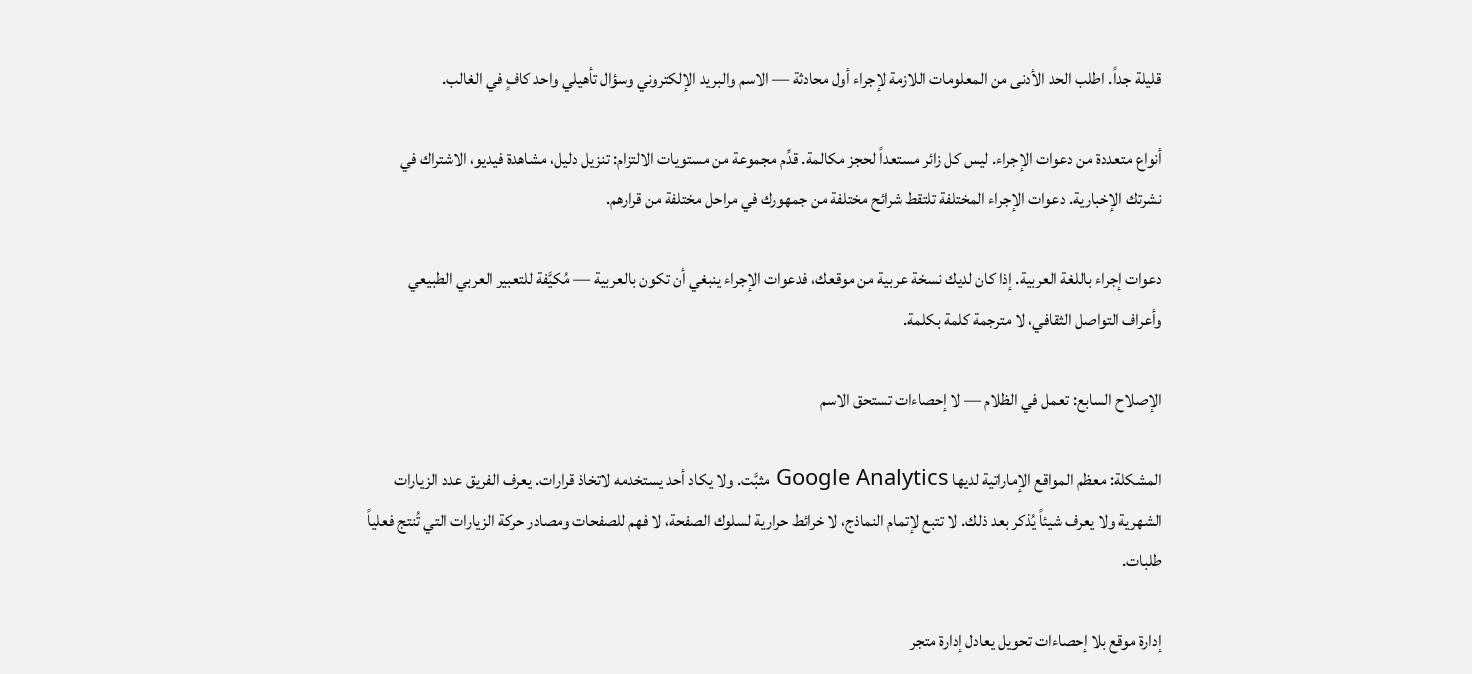قليلة جداً. اطلب الحد الأدنى من المعلومات اللازمة لإجراء أول محادثة — الاسم والبريد الإلكتروني وسؤال تأهيلي واحد كافٍ في الغالب.

أنواع متعددة من دعوات الإجراء. ليس كل زائر مستعداً لحجز مكالمة. قدِّم مجموعة من مستويات الالتزام: تنزيل دليل، مشاهدة فيديو، الاشتراك في نشرتك الإخبارية. دعوات الإجراء المختلفة تلتقط شرائح مختلفة من جمهورك في مراحل مختلفة من قرارهم.

دعوات إجراء باللغة العربية. إذا كان لديك نسخة عربية من موقعك، فدعوات الإجراء ينبغي أن تكون بالعربية — مُكيَّفة للتعبير العربي الطبيعي وأعراف التواصل الثقافي، لا مترجمة كلمة بكلمة.

الإصلاح السابع: تعمل في الظلام — لا إحصاءات تستحق الاسم

المشكلة: معظم المواقع الإماراتية لديها Google Analytics مثبَّت. ولا يكاد أحد يستخدمه لاتخاذ قرارات. يعرف الفريق عدد الزيارات الشهرية ولا يعرف شيئاً يُذكر بعد ذلك. لا تتبع لإتمام النماذج، لا خرائط حرارية لسلوك الصفحة، لا فهم للصفحات ومصادر حركة الزيارات التي تُنتج فعلياً طلبات.

إدارة موقع بلا إحصاءات تحويل يعادل إدارة متجر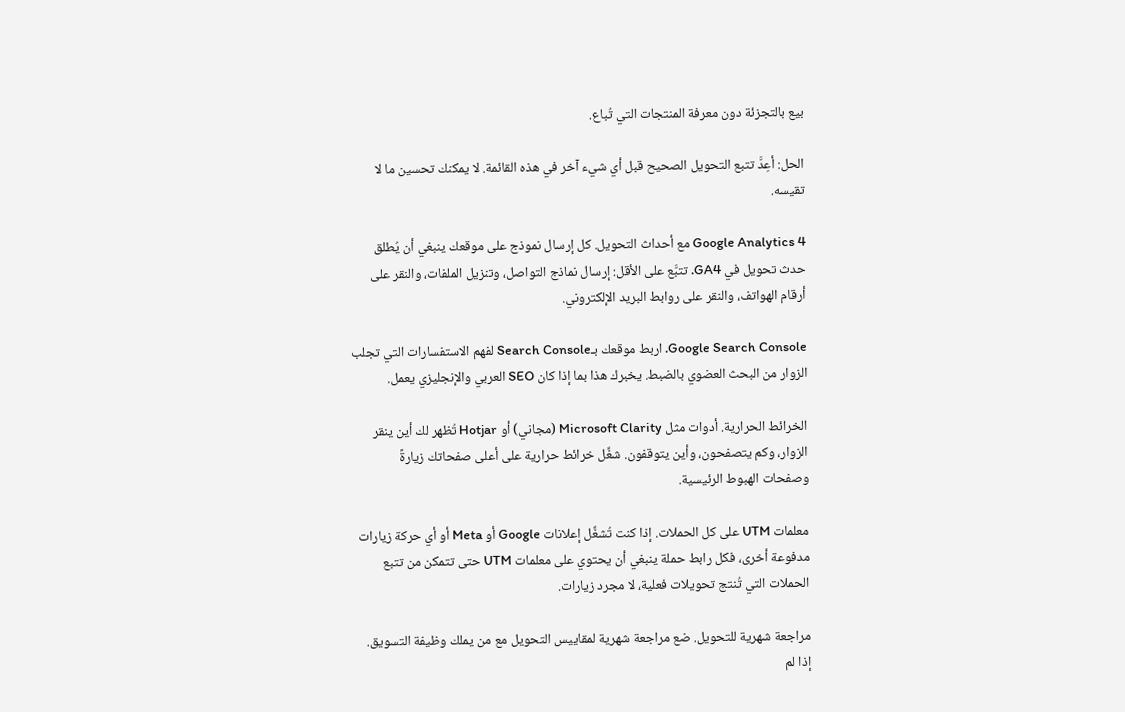بيع بالتجزئة دون معرفة المنتجات التي تُباع.

الحل: أعِدَّ تتبع التحويل الصحيح قبل أي شيء آخر في هذه القائمة. لا يمكنك تحسين ما لا تقيسه.

Google Analytics 4 مع أحداث التحويل. كل إرسال نموذج على موقعك ينبغي أن يُطلق حدث تحويل في GA4. تتبَّع على الأقل: إرسال نماذج التواصل، وتنزيل الملفات، والنقر على أرقام الهواتف، والنقر على روابط البريد الإلكتروني.

Google Search Console. اربط موقعك بـSearch Console لفهم الاستفسارات التي تجلب الزوار من البحث العضوي بالضبط. يخبرك هذا بما إذا كان SEO العربي والإنجليزي يعمل.

الخرائط الحرارية. أدوات مثل Microsoft Clarity (مجاني) أو Hotjar تُظهر لك أين ينقر الزوار، وكم يتصفحون، وأين يتوقفون. شغِّل خرائط حرارية على أعلى صفحاتك زيارةً وصفحات الهبوط الرئيسية.

معلمات UTM على كل الحملات. إذا كنت تُشغِّل إعلانات Google أو Meta أو أي حركة زيارات مدفوعة أخرى، فكل رابط حملة ينبغي أن يحتوي على معلمات UTM حتى تتمكن من تتبع الحملات التي تُنتج تحويلات فعلية، لا مجرد زيارات.

مراجعة شهرية للتحويل. ضع مراجعة شهرية لمقاييس التحويل مع من يملك وظيفة التسويق. إذا لم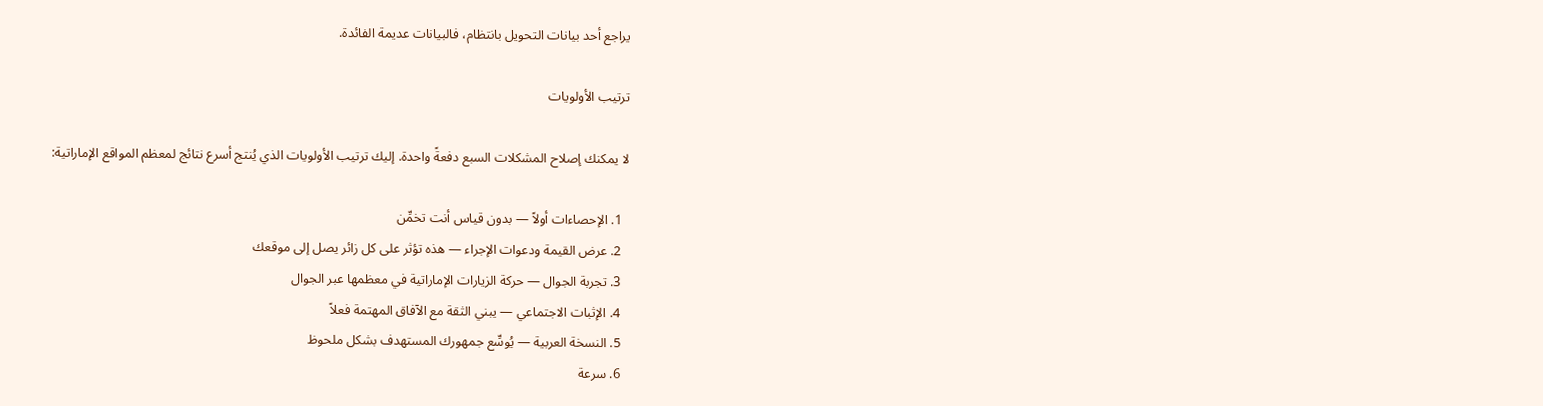يراجع أحد بيانات التحويل بانتظام، فالبيانات عديمة الفائدة.

ترتيب الأولويات

لا يمكنك إصلاح المشكلات السبع دفعةً واحدة. إليك ترتيب الأولويات الذي يُنتج أسرع نتائج لمعظم المواقع الإماراتية:

  1. الإحصاءات أولاً — بدون قياس أنت تخمِّن
  2. عرض القيمة ودعوات الإجراء — هذه تؤثر على كل زائر يصل إلى موقعك
  3. تجربة الجوال — حركة الزيارات الإماراتية في معظمها عبر الجوال
  4. الإثبات الاجتماعي — يبني الثقة مع الآفاق المهتمة فعلاً
  5. النسخة العربية — يُوسِّع جمهورك المستهدف بشكل ملحوظ
  6. سرعة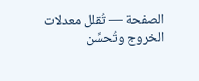الصفحة — تُقلل معدلات الخروج وتُحسِّن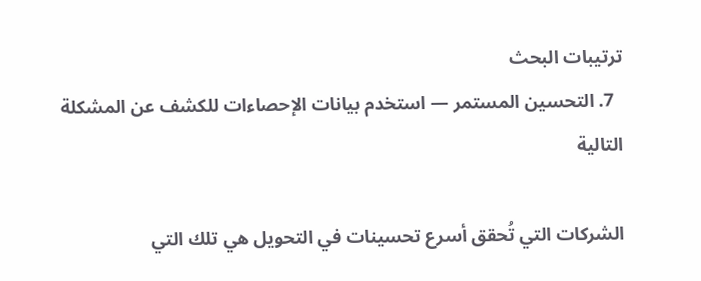ترتيبات البحث
  7. التحسين المستمر — استخدم بيانات الإحصاءات للكشف عن المشكلة التالية

الشركات التي تُحقق أسرع تحسينات في التحويل هي تلك التي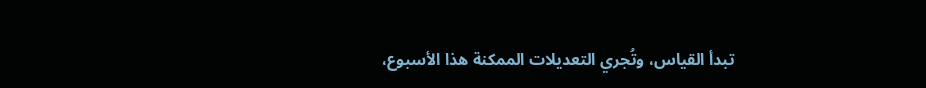تبدأ القياس، وتُجري التعديلات الممكنة هذا الأسبوع،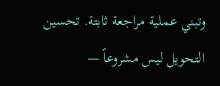وتبني عملية مراجعة ثابتة. تحسين التحويل ليس مشروعاً —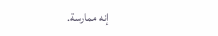إنه ممارسة.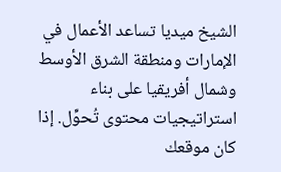الشيخ ميديا تساعد الأعمال في الإمارات ومنطقة الشرق الأوسط وشمال أفريقيا على بناء استراتيجيات محتوى تُحوِّل. إذا كان موقعك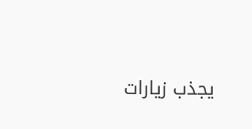يجذب زيارات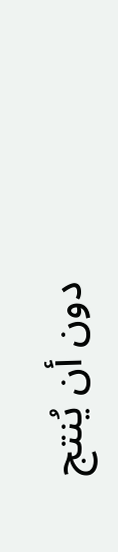دون أن يُنتج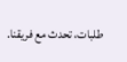طلبات، تحدث مع فريقنا.